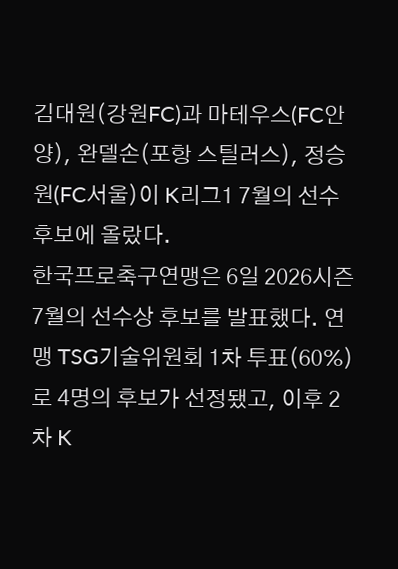김대원(강원FC)과 마테우스(FC안양), 완델손(포항 스틸러스), 정승원(FC서울)이 K리그1 7월의 선수 후보에 올랐다.
한국프로축구연맹은 6일 2026시즌 7월의 선수상 후보를 발표했다. 연맹 TSG기술위원회 1차 투표(60%)로 4명의 후보가 선정됐고, 이후 2차 K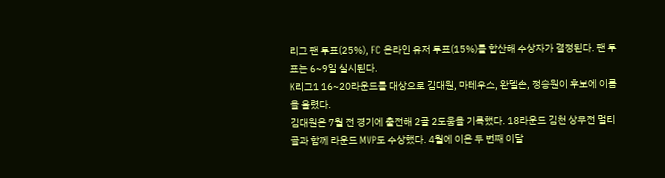리그 팬 투표(25%), FC 온라인 유저 투표(15%)를 합산해 수상자가 결정된다. 팬 투표는 6~9일 실시된다.
K리그1 16~20라운드를 대상으로 김대원, 마테우스, 완델손, 정승원이 후보에 이름을 올렸다.
김대원은 7월 전 경기에 출전해 2골 2도움을 기록했다. 18라운드 김천 상무전 멀티골과 함께 라운드 MVP도 수상했다. 4월에 이은 두 번째 이달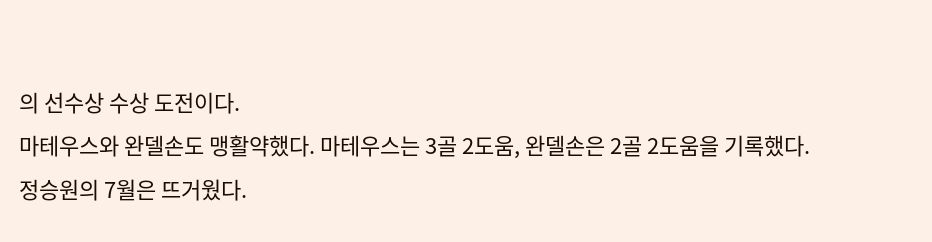의 선수상 수상 도전이다.
마테우스와 완델손도 맹활약했다. 마테우스는 3골 2도움, 완델손은 2골 2도움을 기록했다.
정승원의 7월은 뜨거웠다.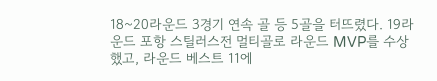18~20라운드 3경기 연속 골 등 5골을 터뜨렸다. 19라운드 포항 스틸러스전 멀티골로 라운드 MVP를 수상했고, 라운드 베스트 11에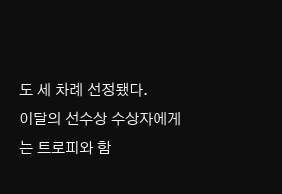도 세 차례 선정됐다.
이달의 선수상 수상자에게는 트로피와 함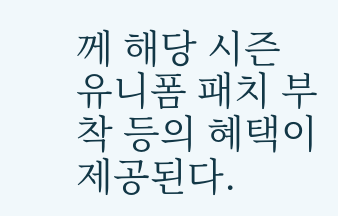께 해당 시즌 유니폼 패치 부착 등의 혜택이 제공된다.